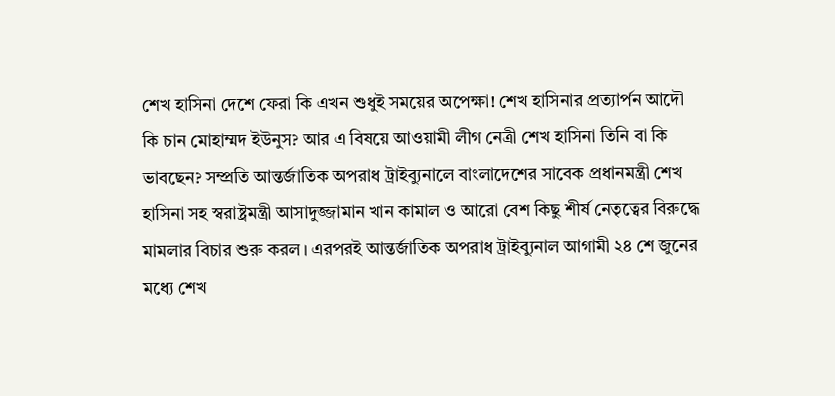শেখ হাসিনা দেশে ফেরা কি এখন শুধুই সময়ের অপেক্ষা! শেখ হাসিনার প্রত্যার্পন আদৌ কি চান মোহাম্মদ ইউনুস? আর এ বিষয়ে আওয়ামী লীগ নেত্রী শেখ হাসিনা তিনি বা কি ভাবছেন? সম্প্রতি আন্তর্জাতিক অপরাধ ট্রাইব্যুনালে বাংলাদেশের সাবেক প্রধানমন্ত্রী শেখ হাসিনা সহ স্বরাষ্ট্রমন্ত্রী আসাদুজ্জামান খান কামাল ও আরো বেশ কিছু শীর্ষ নেতৃত্বের বিরুদ্ধে মামলার বিচার শুরু করল। এরপরই আন্তর্জাতিক অপরাধ ট্রাইব্যুনাল আগামী ২৪ শে জুনের মধ্যে শেখ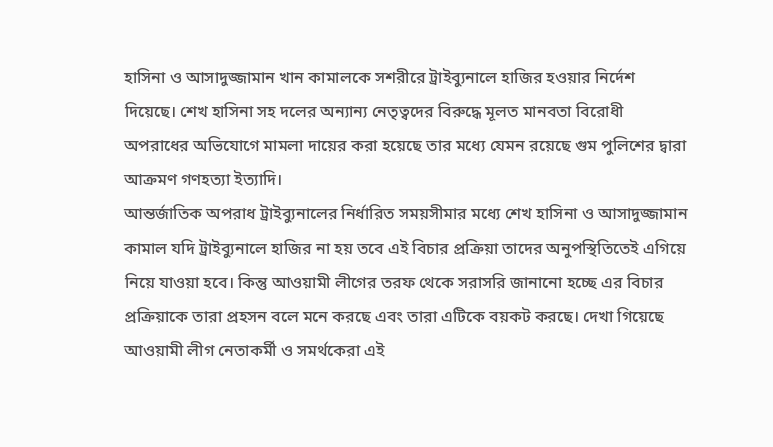হাসিনা ও আসাদুজ্জামান খান কামালকে সশরীরে ট্রাইব্যুনালে হাজির হওয়ার নির্দেশ দিয়েছে। শেখ হাসিনা সহ দলের অন্যান্য নেতৃত্বদের বিরুদ্ধে মূলত মানবতা বিরোধী অপরাধের অভিযোগে মামলা দায়ের করা হয়েছে তার মধ্যে যেমন রয়েছে গুম পুলিশের দ্বারা আক্রমণ গণহত্যা ইত্যাদি।
আন্তর্জাতিক অপরাধ ট্রাইব্যুনালের নির্ধারিত সময়সীমার মধ্যে শেখ হাসিনা ও আসাদুজ্জামান কামাল যদি ট্রাইব্যুনালে হাজির না হয় তবে এই বিচার প্রক্রিয়া তাদের অনুপস্থিতিতেই এগিয়ে নিয়ে যাওয়া হবে। কিন্তু আওয়ামী লীগের তরফ থেকে সরাসরি জানানো হচ্ছে এর বিচার প্রক্রিয়াকে তারা প্রহসন বলে মনে করছে এবং তারা এটিকে বয়কট করছে। দেখা গিয়েছে আওয়ামী লীগ নেতাকর্মী ও সমর্থকেরা এই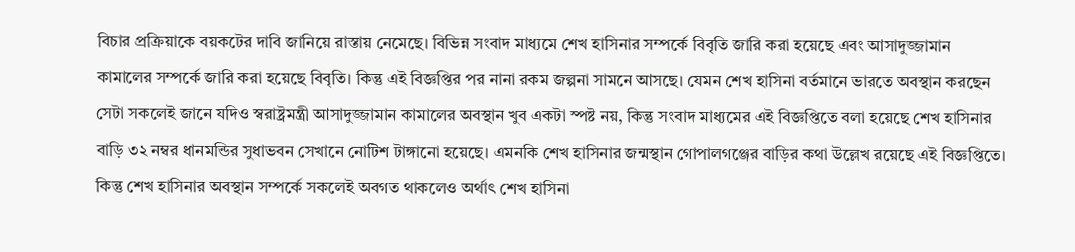বিচার প্রক্রিয়াকে বয়কটের দাবি জানিয়ে রাস্তায় নেমেছে। বিভিন্ন সংবাদ মাধ্যমে শেখ হাসিনার সম্পর্কে বিবৃতি জারি করা হয়েছে এবং আসাদুজ্জামান কামালের সম্পর্কে জারি করা হয়েছে বিবৃতি। কিন্তু এই বিজ্ঞপ্তির পর নানা রকম জল্পনা সামনে আসছে। যেমন শেখ হাসিনা বর্তমানে ভারতে অবস্থান করছেন সেটা সকলেই জানে যদিও স্বরাষ্ট্রমন্ত্রী আসাদুজ্জামান কামালের অবস্থান খুব একটা স্পষ্ট নয়, কিন্তু সংবাদ মাধ্যমের এই বিজ্ঞপ্তিতে বলা হয়েছে শেখ হাসিনার বাড়ি ৩২ নম্বর ধানমন্ডির সুধাভবন সেখানে নোটিশ টাঙ্গানো হয়েছে। এমনকি শেখ হাসিনার জন্মস্থান গোপালগঞ্জের বাড়ির কথা উল্লেখ রয়েছে এই বিজ্ঞপ্তিতে। কিন্তু শেখ হাসিনার অবস্থান সম্পর্কে সকলেই অবগত থাকলেও অর্থাৎ শেখ হাসিনা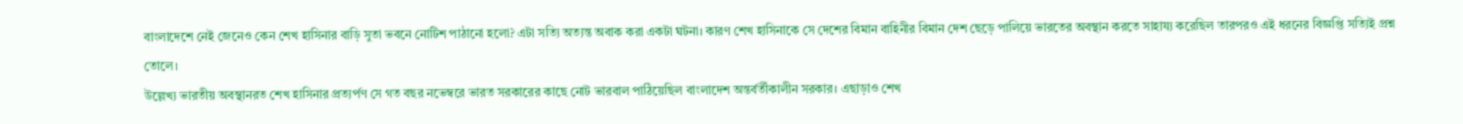বাংলাদেশে নেই জেনেও কেন শেখ হাসিনার বাড়ি সুতা ভবনে নোটিশ পাঠানো হলো? এটা সত্যি অত্যন্ত অবাক করা একটা ঘটনা। কারণ শেখ হাসিনাকে সে দেশের বিমান বাহিনীর বিমান দেশ ছেড়ে পালিয়ে ভারতের অবস্থান করতে সাহায্য করেছিল তারপরও এই ধরনের বিজ্ঞপ্তি সত্যিই প্রশ্ন তোলে।
উল্লেখ্য ভারতীয় অবস্থানরত শেখ হাসিনার প্রত্যর্পণ সে গত বছর নভেম্বরে ভারত সরকারের কাছে নোট ভারবাল পাঠিয়েছিল বাংলাদেশ অন্তর্বর্তীকালীন সরকার। এছাড়াও শেখ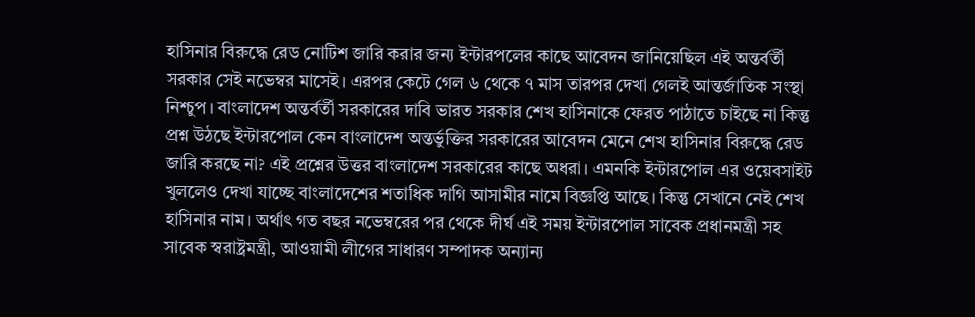হাসিনার বিরুদ্ধে রেড নোটিশ জারি করার জন্য ইন্টারপলের কাছে আবেদন জানিয়েছিল এই অন্তর্বর্তী সরকার সেই নভেম্বর মাসেই। এরপর কেটে গেল ৬ থেকে ৭ মাস তারপর দেখা গেলই আন্তর্জাতিক সংস্থা নিশ্চুপ। বাংলাদেশ অন্তর্বর্তী সরকারের দাবি ভারত সরকার শেখ হাসিনাকে ফেরত পাঠাতে চাইছে না কিন্তু প্রশ্ন উঠছে ইন্টারপোল কেন বাংলাদেশ অন্তর্ভুক্তির সরকারের আবেদন মেনে শেখ হাসিনার বিরুদ্ধে রেড জারি করছে না? এই প্রশ্নের উত্তর বাংলাদেশ সরকারের কাছে অধরা। এমনকি ইন্টারপোল এর ওয়েবসাইট খুললেও দেখা যাচ্ছে বাংলাদেশের শতাধিক দাগি আসামীর নামে বিজ্ঞপ্তি আছে। কিন্তু সেখানে নেই শেখ হাসিনার নাম। অর্থাৎ গত বছর নভেম্বরের পর থেকে দীর্ঘ এই সময় ইন্টারপোল সাবেক প্রধানমন্ত্রী সহ সাবেক স্বরাষ্ট্রমন্ত্রী, আওয়ামী লীগের সাধারণ সম্পাদক অন্যান্য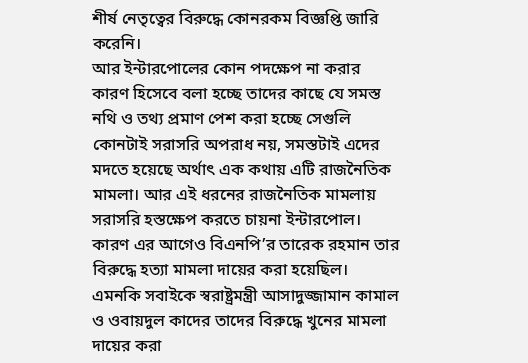শীর্ষ নেতৃত্বের বিরুদ্ধে কোনরকম বিজ্ঞপ্তি জারি করেনি।
আর ইন্টারপোলের কোন পদক্ষেপ না করার কারণ হিসেবে বলা হচ্ছে তাদের কাছে যে সমস্ত নথি ও তথ্য প্রমাণ পেশ করা হচ্ছে সেগুলি কোনটাই সরাসরি অপরাধ নয়, সমস্তটাই এদের মদতে হয়েছে অর্থাৎ এক কথায় এটি রাজনৈতিক মামলা। আর এই ধরনের রাজনৈতিক মামলায় সরাসরি হস্তক্ষেপ করতে চায়না ইন্টারপোল। কারণ এর আগেও বিএনপি’র তারেক রহমান তার বিরুদ্ধে হত্যা মামলা দায়ের করা হয়েছিল। এমনকি সবাইকে স্বরাষ্ট্রমন্ত্রী আসাদুজ্জামান কামাল ও ওবায়দুল কাদের তাদের বিরুদ্ধে খুনের মামলা দায়ের করা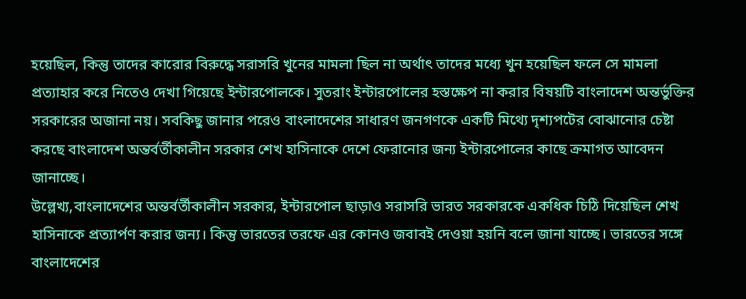হয়েছিল, কিন্তু তাদের কারোর বিরুদ্ধে সরাসরি খুনের মামলা ছিল না অর্থাৎ তাদের মধ্যে খুন হয়েছিল ফলে সে মামলা প্রত্যাহার করে নিতেও দেখা গিয়েছে ইন্টারপোলকে। সুতরাং ইন্টারপোলের হস্তক্ষেপ না করার বিষয়টি বাংলাদেশ অন্তর্ভুক্তির সরকারের অজানা নয়। সবকিছু জানার পরেও বাংলাদেশের সাধারণ জনগণকে একটি মিথ্যে দৃশ্যপটের বোঝানোর চেষ্টা করছে বাংলাদেশ অন্তর্বর্তীকালীন সরকার শেখ হাসিনাকে দেশে ফেরানোর জন্য ইন্টারপোলের কাছে ক্রমাগত আবেদন জানাচ্ছে।
উল্লেখ্য,বাংলাদেশের অন্তর্বর্তীকালীন সরকার, ইন্টারপোল ছাড়াও সরাসরি ভারত সরকারকে একধিক চিঠি দিয়েছিল শেখ হাসিনাকে প্রত্যার্পণ করার জন্য। কিন্তু ভারতের তরফে এর কোনও জবাবই দেওয়া হয়নি বলে জানা যাচ্ছে। ভারতের সঙ্গে বাংলাদেশের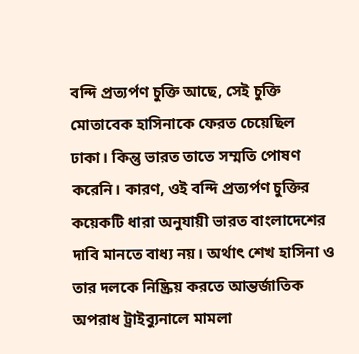বন্দি প্রত্যর্পণ চুক্তি আছে, সেই চুক্তি মোতাবেক হাসিনাকে ফেরত চেয়েছিল ঢাকা। কিন্তু ভারত তাতে সম্মতি পোষণ করেনি। কারণ, ওই বন্দি প্রত্যর্পণ চুক্তির কয়েকটি ধারা অনুযায়ী ভারত বাংলাদেশের দাবি মানতে বাধ্য নয়। অর্থাৎ শেখ হাসিনা ও তার দলকে নিষ্ক্রিয় করতে আন্তর্জাতিক অপরাধ ট্রাইব্যুনালে মামলা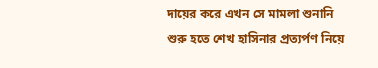দায়ের করে এখন সে মামলা শুনানি শুরু হতে শেখ হাসিনার প্রত্যর্পণ নিয়ে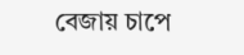বেজায় চাপে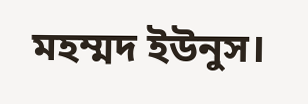মহম্মদ ইউনুস।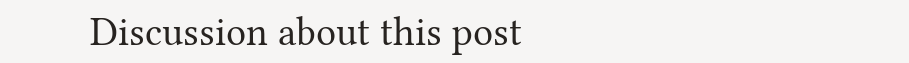Discussion about this post